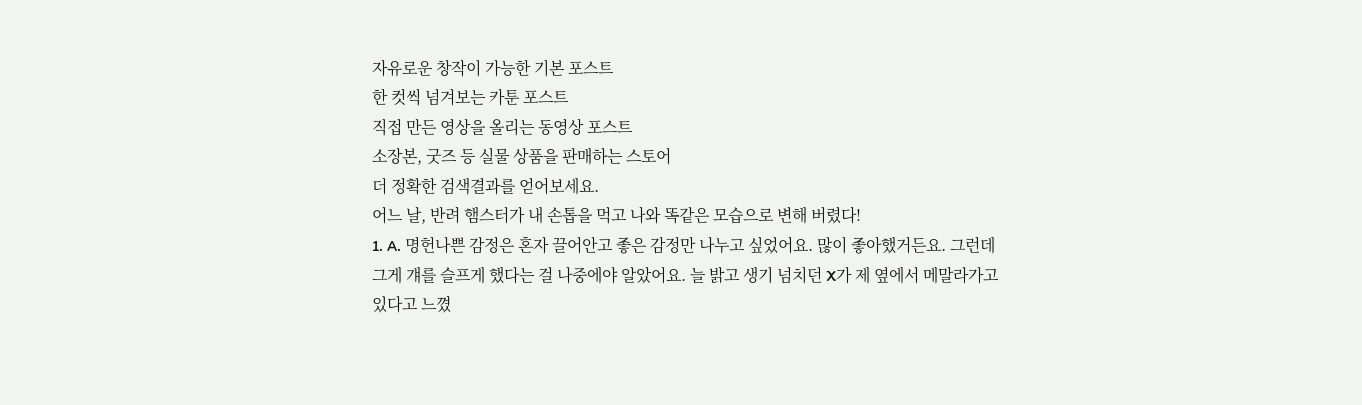자유로운 창작이 가능한 기본 포스트
한 컷씩 넘겨보는 카툰 포스트
직접 만든 영상을 올리는 동영상 포스트
소장본, 굿즈 등 실물 상품을 판매하는 스토어
더 정확한 검색결과를 얻어보세요.
어느 날, 반려 햄스터가 내 손톱을 먹고 나와 똑같은 모습으로 변해 버렸다!
1. A. 명헌나쁜 감정은 혼자 끌어안고 좋은 감정만 나누고 싶었어요. 많이 좋아했거든요. 그런데 그게 걔를 슬프게 했다는 걸 나중에야 알았어요. 늘 밝고 생기 넘치던 X가 제 옆에서 메말라가고 있다고 느꼈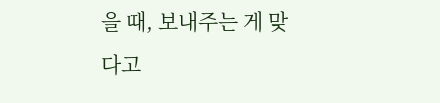을 때, 보내주는 게 맞다고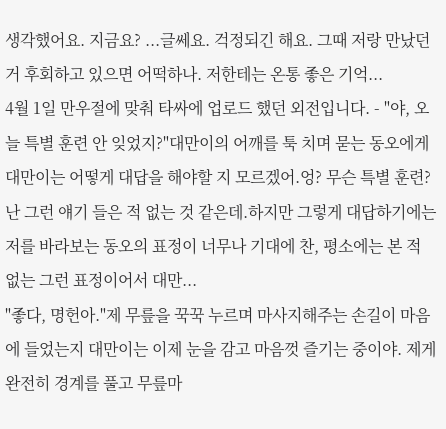생각했어요. 지금요? ...글쎄요. 걱정되긴 해요. 그때 저랑 만났던 거 후회하고 있으면 어떡하나. 저한테는 온통 좋은 기억...
4월 1일 만우절에 맞춰 타싸에 업로드 했던 외전입니다. - "야, 오늘 특별 훈련 안 잊었지?"대만이의 어깨를 툭 치며 묻는 동오에게 대만이는 어떻게 대답을 해야할 지 모르겠어.엉? 무슨 특별 훈련? 난 그런 얘기 들은 적 없는 것 같은데.하지만 그렇게 대답하기에는 저를 바라보는 동오의 표정이 너무나 기대에 찬, 평소에는 본 적 없는 그런 표정이어서 대만...
"좋다, 명헌아."제 무릎을 꾹꾹 누르며 마사지해주는 손길이 마음에 들었는지 대만이는 이제 눈을 감고 마음껏 즐기는 중이야. 제게 완전히 경계를 풀고 무릎마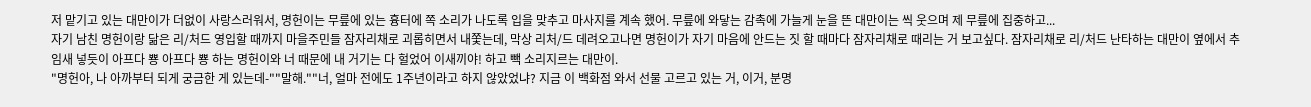저 맡기고 있는 대만이가 더없이 사랑스러워서, 명헌이는 무릎에 있는 흉터에 쪽 소리가 나도록 입을 맞추고 마사지를 계속 했어. 무릎에 와닿는 감촉에 가늘게 눈을 뜬 대만이는 씩 웃으며 제 무릎에 집중하고...
자기 남친 명헌이랑 닮은 리/처드 영입할 때까지 마을주민들 잠자리채로 괴롭히면서 내쫓는데, 막상 리처/드 데려오고나면 명헌이가 자기 마음에 안드는 짓 할 때마다 잠자리채로 때리는 거 보고싶다. 잠자리채로 리/처드 난타하는 대만이 옆에서 추임새 넣듯이 아프다 뿅 아프다 뿅 하는 명헌이와 너 때문에 내 거기는 다 헐었어 이새끼야! 하고 빽 소리지르는 대만이.
"명헌아, 나 아까부터 되게 궁금한 게 있는데-""말해.""너, 얼마 전에도 1주년이라고 하지 않았었냐? 지금 이 백화점 와서 선물 고르고 있는 거, 이거, 분명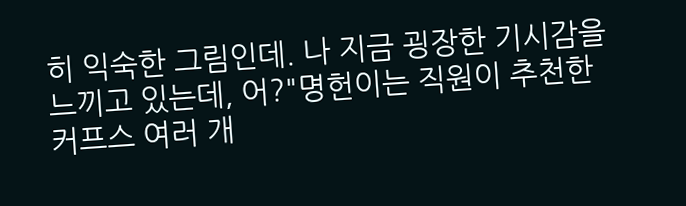히 익숙한 그림인데. 나 지금 굉장한 기시감을 느끼고 있는데, 어?"명헌이는 직원이 추천한 커프스 여러 개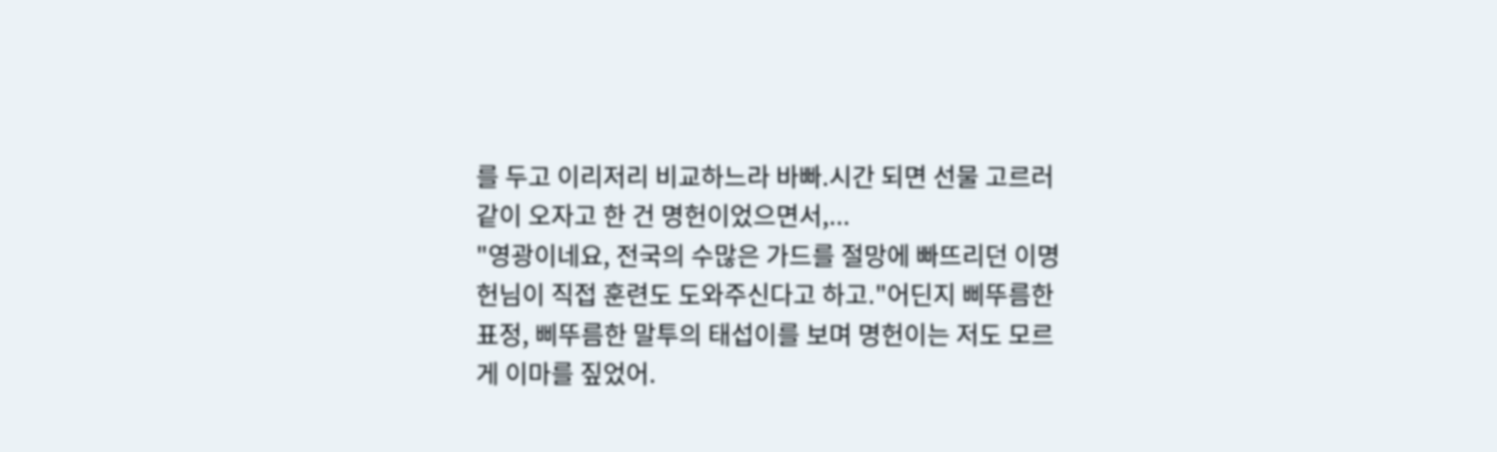를 두고 이리저리 비교하느라 바빠.시간 되면 선물 고르러 같이 오자고 한 건 명헌이었으면서,...
"영광이네요, 전국의 수많은 가드를 절망에 빠뜨리던 이명헌님이 직접 훈련도 도와주신다고 하고."어딘지 삐뚜름한 표정, 삐뚜름한 말투의 태섭이를 보며 명헌이는 저도 모르게 이마를 짚었어.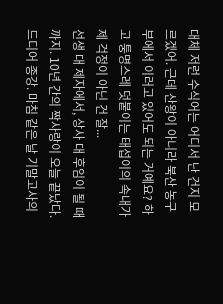대체 저런 수식어는 어디서 난 건지 모르겠어. 근데 산왕이 아니라 북산 농구부에서 이러고 있어도 되는 거예요? 하고 퉁명스레 덧붙이는 태섭이의 속내가 제 걱정이 아닌 건 잘...
선생 대 제자에서, 상사 대 후임이 될 때까지. 10년 간의 짝사랑이 오늘 끝났다.
드디어 종강. 마침 같은 날 기말고사의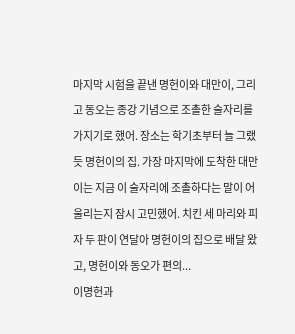마지막 시험을 끝낸 명헌이와 대만이, 그리고 동오는 종강 기념으로 조촐한 술자리를 가지기로 했어. 장소는 학기초부터 늘 그랬듯 명헌이의 집. 가장 마지막에 도착한 대만이는 지금 이 술자리에 조촐하다는 말이 어울리는지 잠시 고민했어. 치킨 세 마리와 피자 두 판이 연달아 명헌이의 집으로 배달 왔고, 명헌이와 동오가 편의...
이명헌과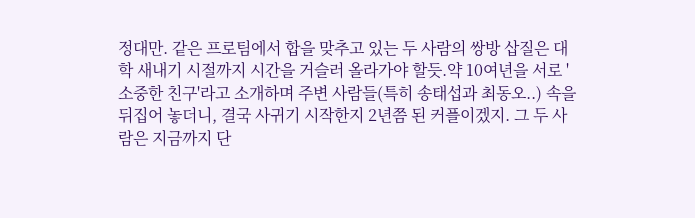정대만. 같은 프로팀에서 합을 맞추고 있는 두 사람의 쌍방 삽질은 대학 새내기 시절까지 시간을 거슬러 올라가야 할듯.약 10여년을 서로 '소중한 친구'라고 소개하며 주변 사람들(특히 송태섭과 최동오..) 속을 뒤집어 놓더니, 결국 사귀기 시작한지 2년쯤 된 커플이겠지. 그 두 사람은 지금까지 단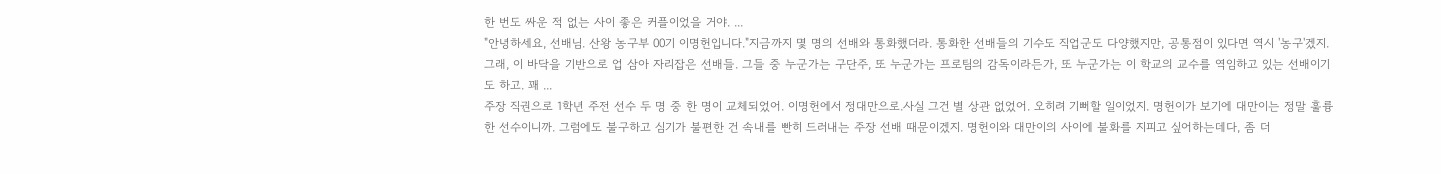한 번도 싸운 적 없는 사이 좋은 커플이었을 거야. ...
"안녕하세요, 선배님. 산왕 농구부 00기 이명헌입니다."지금까지 몇 명의 선배와 통화했더라. 통화한 선배들의 기수도 직업군도 다양했지만, 공통점이 있다면 역시 '농구'겠지. 그래, 이 바닥을 기반으로 업 삼아 자리잡은 선배들. 그들 중 누군가는 구단주, 또 누군가는 프로팀의 감독이라든가, 또 누군가는 이 학교의 교수를 역임하고 있는 선배이기도 하고. 꽤 ...
주장 직권으로 1학년 주전 선수 두 명 중 한 명이 교체되었어. 이명헌에서 정대만으로.사실 그건 별 상관 없었어. 오히려 기뻐할 일이었지. 명헌이가 보기에 대만이는 정말 훌륭한 선수이니까. 그럼에도 불구하고 심기가 불편한 건 속내를 빤히 드러내는 주장 선배 때문이겠지. 명헌이와 대만이의 사이에 불화를 지피고 싶어하는데다, 좀 더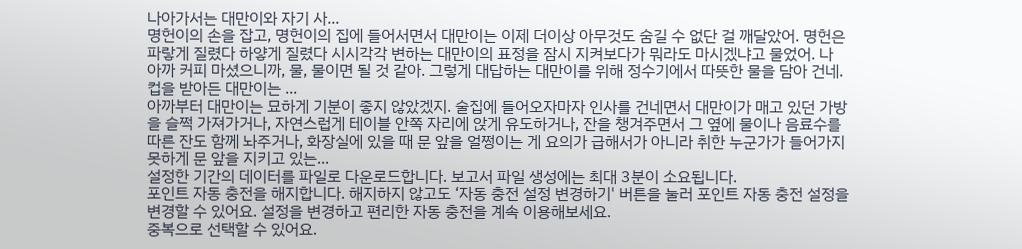나아가서는 대만이와 자기 사...
명헌이의 손을 잡고, 명헌이의 집에 들어서면서 대만이는 이제 더이상 아무것도 숨길 수 없단 걸 깨달았어. 명헌은 파랗게 질렸다 하얗게 질렸다 시시각각 변하는 대만이의 표정을 잠시 지켜보다가 뭐라도 마시겠냐고 물었어. 나 아까 커피 마셨으니까, 물, 물이면 될 것 같아. 그렇게 대답하는 대만이를 위해 정수기에서 따뜻한 물을 담아 건네. 컵을 받아든 대만이는 ...
아까부터 대만이는 묘하게 기분이 좋지 않았겠지. 술집에 들어오자마자 인사를 건네면서 대만이가 매고 있던 가방을 슬쩍 가져가거나, 자연스럽게 테이블 안쪽 자리에 앉게 유도하거나, 잔을 챙겨주면서 그 옆에 물이나 음료수를 따른 잔도 함께 놔주거나, 화장실에 있을 때 문 앞을 얼쩡이는 게 요의가 급해서가 아니라 취한 누군가가 들어가지 못하게 문 앞을 지키고 있는...
설정한 기간의 데이터를 파일로 다운로드합니다. 보고서 파일 생성에는 최대 3분이 소요됩니다.
포인트 자동 충전을 해지합니다. 해지하지 않고도 ‘자동 충전 설정 변경하기' 버튼을 눌러 포인트 자동 충전 설정을 변경할 수 있어요. 설정을 변경하고 편리한 자동 충전을 계속 이용해보세요.
중복으로 선택할 수 있어요.